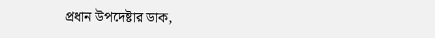প্রধান উপদেষ্টার ডাক,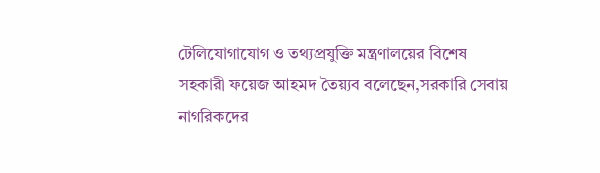টেলিযোগাযোগ ও তথ্যপ্রযুক্তি মন্ত্রণালয়ের বিশেষ সহকারী ফয়েজ আহমদ তৈয়্যব বলেছেন,সরকারি সেবায় নাগরিকদের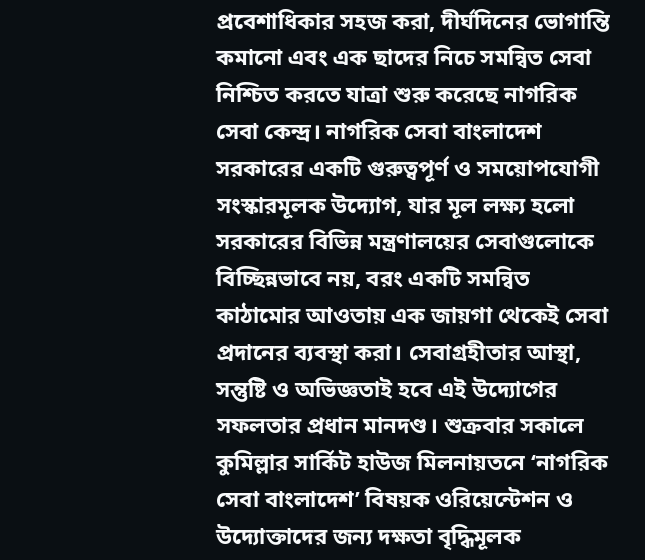প্রবেশাধিকার সহজ করা, দীর্ঘদিনের ভোগান্তি কমানো এবং এক ছাদের নিচে সমন্বিত সেবা নিশ্চিত করতে যাত্রা শুরু করেছে নাগরিক সেবা কেন্দ্র। নাগরিক সেবা বাংলাদেশ সরকারের একটি গুরুত্বপূর্ণ ও সময়োপযোগী সংস্কারমূলক উদ্যোগ, যার মূল লক্ষ্য হলো সরকারের বিভিন্ন মন্ত্রণালয়ের সেবাগুলোকে বিচ্ছিন্নভাবে নয়, বরং একটি সমন্বিত কাঠামোর আওতায় এক জায়গা থেকেই সেবা প্রদানের ব্যবস্থা করা। সেবাগ্রহীতার আস্থা, সন্তুষ্টি ও অভিজ্ঞতাই হবে এই উদ্যোগের সফলতার প্রধান মানদণ্ড। শুক্রবার সকালে কুমিল্লার সার্কিট হাউজ মিলনায়তনে ‘নাগরিক সেবা বাংলাদেশ’ বিষয়ক ওরিয়েন্টেশন ও উদ্যোক্তাদের জন্য দক্ষতা বৃদ্ধিমূলক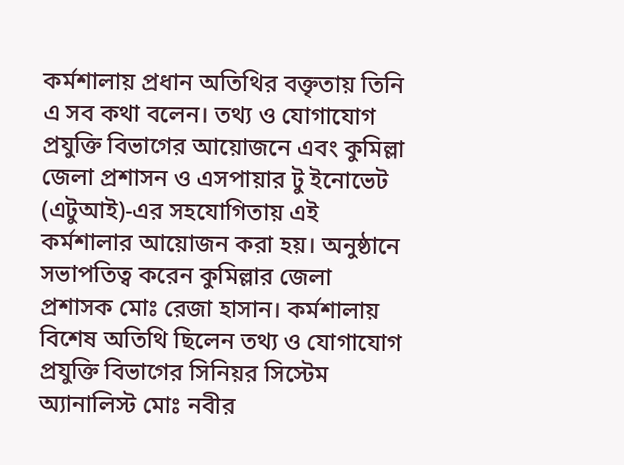কর্মশালায় প্রধান অতিথির বক্তৃতায় তিনি এ সব কথা বলেন। তথ্য ও যোগাযোগ প্রযুক্তি বিভাগের আয়োজনে এবং কুমিল্লা জেলা প্রশাসন ও এসপায়ার টু ইনোভেট (এটুআই)-এর সহযোগিতায় এই কর্মশালার আয়োজন করা হয়। অনুষ্ঠানে সভাপতিত্ব করেন কুমিল্লার জেলা প্রশাসক মোঃ রেজা হাসান। কর্মশালায় বিশেষ অতিথি ছিলেন তথ্য ও যোগাযোগ প্রযুক্তি বিভাগের সিনিয়র সিস্টেম অ্যানালিস্ট মোঃ নবীর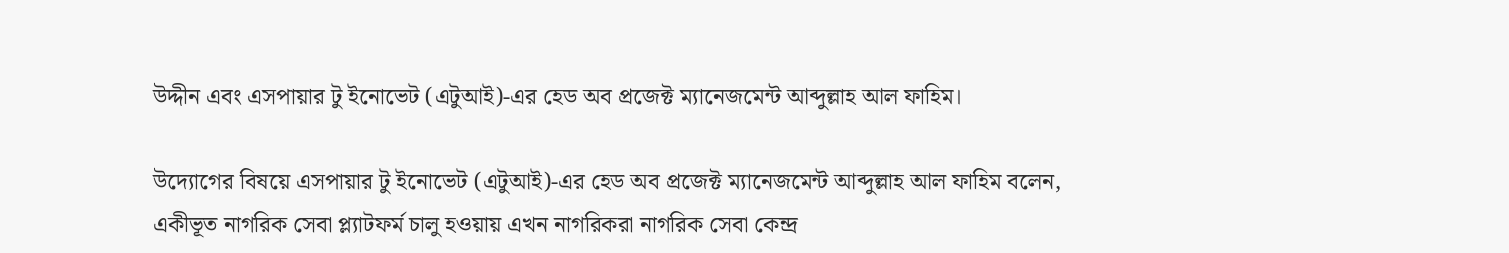উদ্দীন এবং এসপায়ার টু ইনোভেট (এটুআই)-এর হেড অব প্রজেক্ট ম্যানেজমেন্ট আব্দুল্লাহ আল ফাহিম।

উদ্যোগের বিষয়ে এসপায়ার টু ইনোভেট (এটুআই)-এর হেড অব প্রজেক্ট ম্যানেজমেন্ট আব্দুল্লাহ আল ফাহিম বলেন, একীভূত নাগরিক সেবা প্ল্যাটফর্ম চালু হওয়ায় এখন নাগরিকরা নাগরিক সেবা কেন্দ্র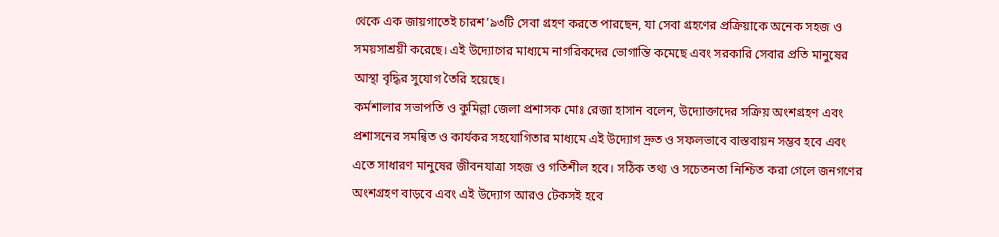থেকে এক জায়গাতেই চারশ’৯৩টি সেবা গ্রহণ করতে পারছেন, যা সেবা গ্রহণের প্রক্রিয়াকে অনেক সহজ ও সময়সাশ্রয়ী করেছে। এই উদ্যোগের মাধ্যমে নাগরিকদের ভোগান্তি কমেছে এবং সরকারি সেবার প্রতি মানুষের আস্থা বৃদ্ধির সুযোগ তৈরি হয়েছে।
কর্মশালার সভাপতি ও কুমিল্লা জেলা প্রশাসক মোঃ রেজা হাসান বলেন, উদ্যোক্তাদের সক্রিয় অংশগ্রহণ এবং প্রশাসনের সমন্বিত ও কার্যকর সহযোগিতার মাধ্যমে এই উদ্যোগ দ্রুত ও সফলভাবে বাস্তবায়ন সম্ভব হবে এবং এতে সাধারণ মানুষের জীবনযাত্রা সহজ ও গতিশীল হবে। সঠিক তথ্য ও সচেতনতা নিশ্চিত করা গেলে জনগণের অংশগ্রহণ বাড়বে এবং এই উদ্যোগ আরও টেকসই হবে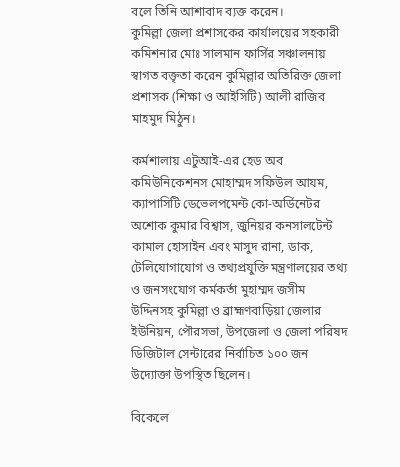বলে তিনি আশাবাদ ব্যক্ত করেন।
কুমিল্লা জেলা প্রশাসকের কার্যালয়ের সহকারী কমিশনার মোঃ সালমান ফার্সির সঞ্চালনায় স্বাগত বক্তৃতা করেন কুমিল্লার অতিরিক্ত জেলা প্রশাসক (শিক্ষা ও আইসিটি) আলী রাজিব মাহমুদ মিঠুন।

কর্মশালায় এটুআই-এর হেড অব কমিউনিকেশনস মোহাম্মদ সফিউল আযম, ক্যাপাসিটি ডেভেলপমেন্ট কো-অর্ডিনেটর অশোক কুমার বিশ্বাস, জুনিয়র কনসালটেন্ট কামাল হোসাইন এবং মাসুদ রানা, ডাক, টেলিযোগাযোগ ও তথ্যপ্রযুক্তি মন্ত্রণালয়ের তথ্য ও জনসংযোগ কর্মকর্তা মুহাম্মদ জসীম উদ্দিনসহ কুমিল্লা ও ব্রাহ্মণবাড়িয়া জেলার ইউনিয়ন, পৌরসভা, উপজেলা ও জেলা পরিষদ ডিজিটাল সেন্টারের নির্বাচিত ১০০ জন উদ্যোক্তা উপস্থিত ছিলেন।

বিকেলে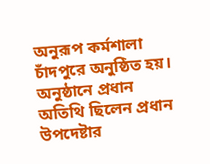অনুরূপ কর্মশালা চাঁদপুরে অনুষ্ঠিত হয়। অনুষ্ঠানে প্রধান অতিথি ছিলেন প্রধান উপদেষ্টার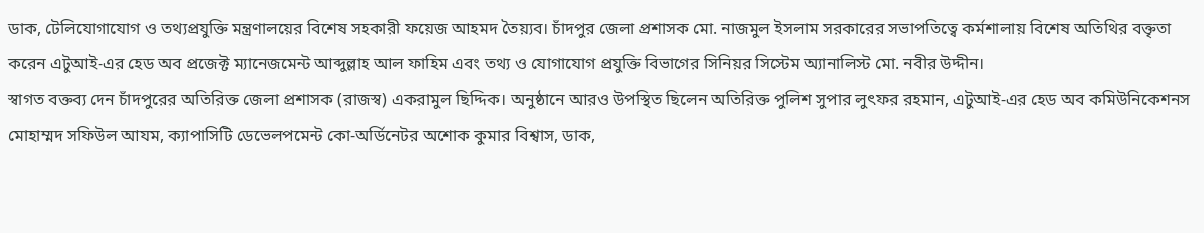ডাক, টেলিযোগাযোগ ও তথ্যপ্রযুক্তি মন্ত্রণালয়ের বিশেষ সহকারী ফয়েজ আহমদ তৈয়্যব। চাঁদপুর জেলা প্রশাসক মো. নাজমুল ইসলাম সরকারের সভাপতিত্বে কর্মশালায় বিশেষ অতিথির বক্তৃতা করেন এটুআই-এর হেড অব প্রজেক্ট ম্যানেজমেন্ট আব্দুল্লাহ আল ফাহিম এবং তথ্য ও যোগাযোগ প্রযুক্তি বিভাগের সিনিয়র সিস্টেম অ্যানালিস্ট মো. নবীর উদ্দীন।
স্বাগত বক্তব্য দেন চাঁদপুরের অতিরিক্ত জেলা প্রশাসক (রাজস্ব) একরামুল ছিদ্দিক। অনুষ্ঠানে আরও উপস্থিত ছিলেন অতিরিক্ত পুলিশ সুপার লুৎফর রহমান, এটুআই-এর হেড অব কমিউনিকেশনস মোহাম্মদ সফিউল আযম, ক্যাপাসিটি ডেভেলপমেন্ট কো-অর্ডিনেটর অশোক কুমার বিশ্বাস, ডাক,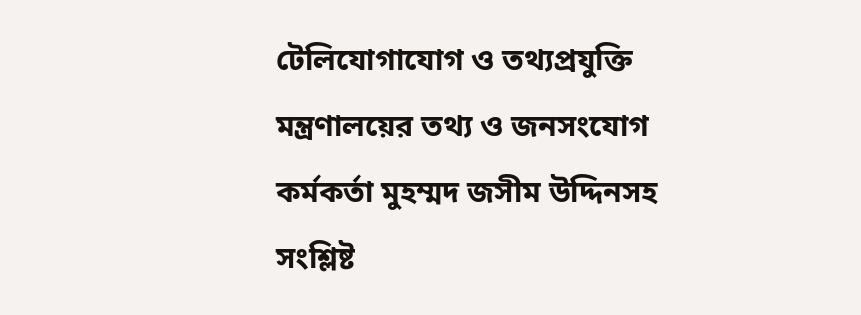টেলিযোগাযোগ ও তথ্যপ্রযুক্তি মন্ত্রণালয়ের তথ্য ও জনসংযোগ কর্মকর্তা মুহম্মদ জসীম উদ্দিনসহ সংশ্লিষ্ট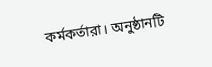কর্মকর্তারা। অনুষ্ঠানটি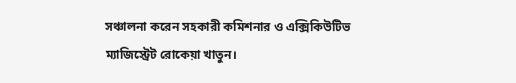সঞ্চালনা করেন সহকারী কমিশনার ও এক্সিকিউটিভ ম্যাজিস্ট্রেট রোকেয়া খাতুন।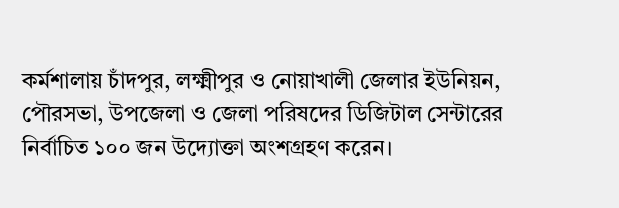কর্মশালায় চাঁদপুর, লক্ষ্মীপুর ও নোয়াখালী জেলার ইউনিয়ন, পৌরসভা, উপজেলা ও জেলা পরিষদের ডিজিটাল সেন্টারের নির্বাচিত ১০০ জন উদ্যোক্তা অংশগ্রহণ করেন।